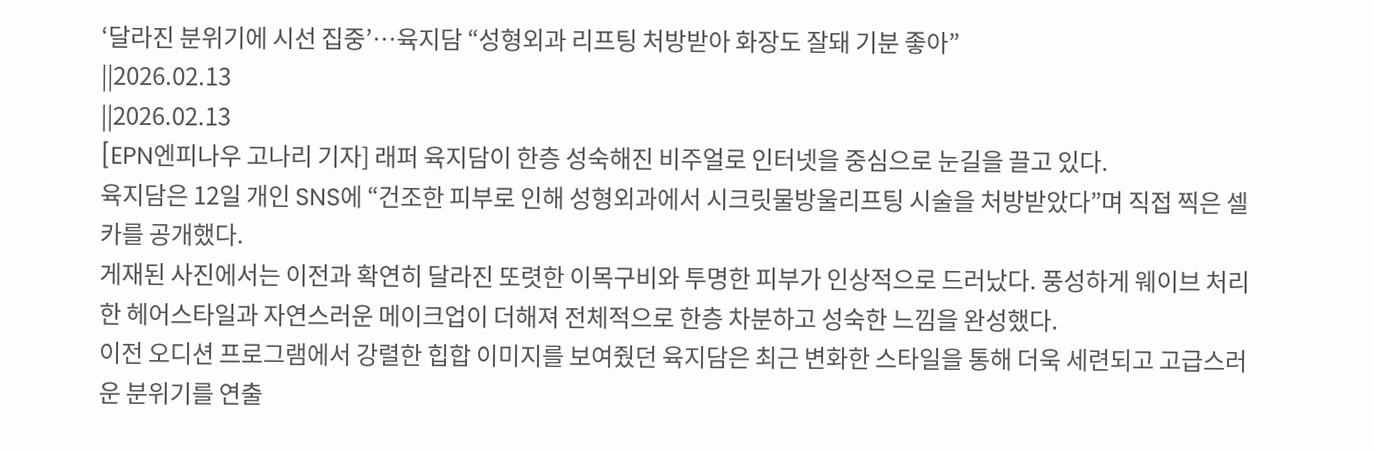‘달라진 분위기에 시선 집중’…육지담 “성형외과 리프팅 처방받아 화장도 잘돼 기분 좋아”
||2026.02.13
||2026.02.13
[EPN엔피나우 고나리 기자] 래퍼 육지담이 한층 성숙해진 비주얼로 인터넷을 중심으로 눈길을 끌고 있다.
육지담은 12일 개인 SNS에 “건조한 피부로 인해 성형외과에서 시크릿물방울리프팅 시술을 처방받았다”며 직접 찍은 셀카를 공개했다.
게재된 사진에서는 이전과 확연히 달라진 또렷한 이목구비와 투명한 피부가 인상적으로 드러났다. 풍성하게 웨이브 처리한 헤어스타일과 자연스러운 메이크업이 더해져 전체적으로 한층 차분하고 성숙한 느낌을 완성했다.
이전 오디션 프로그램에서 강렬한 힙합 이미지를 보여줬던 육지담은 최근 변화한 스타일을 통해 더욱 세련되고 고급스러운 분위기를 연출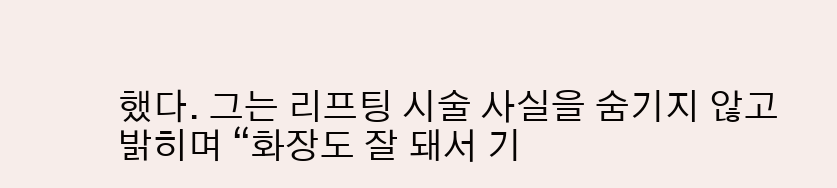했다. 그는 리프팅 시술 사실을 숨기지 않고 밝히며 “화장도 잘 돼서 기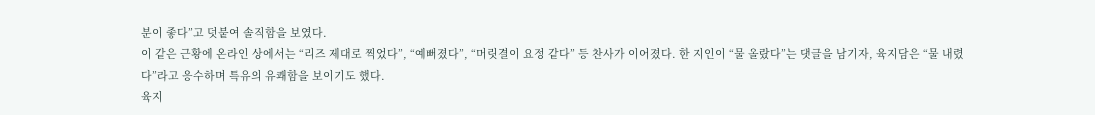분이 좋다”고 덧붙여 솔직함을 보였다.
이 같은 근황에 온라인 상에서는 “리즈 제대로 찍었다”, “예뻐졌다”, “머릿결이 요정 같다” 등 찬사가 이어졌다. 한 지인이 “물 올랐다”는 댓글을 남기자, 육지담은 “물 내렸다”라고 응수하며 특유의 유쾌함을 보이기도 했다.
육지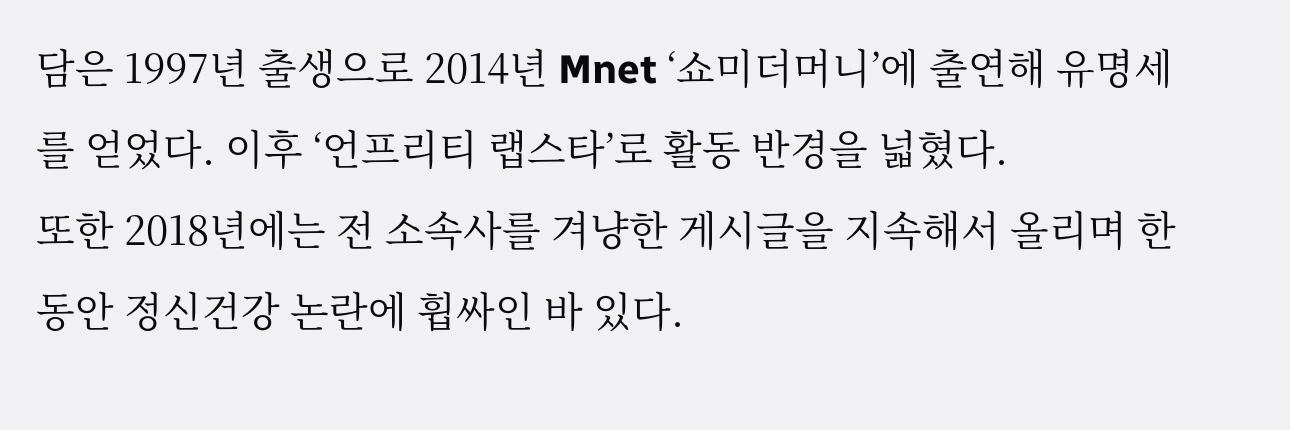담은 1997년 출생으로 2014년 Mnet ‘쇼미더머니’에 출연해 유명세를 얻었다. 이후 ‘언프리티 랩스타’로 활동 반경을 넓혔다.
또한 2018년에는 전 소속사를 겨냥한 게시글을 지속해서 올리며 한동안 정신건강 논란에 휩싸인 바 있다.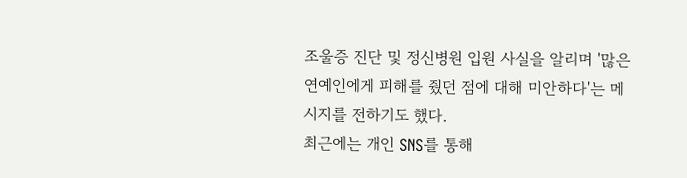조울증 진단 및 정신병원 입원 사실을 알리며 '많은 연예인에게 피해를 줬던 점에 대해 미안하다'는 메시지를 전하기도 했다.
최근에는 개인 SNS를 통해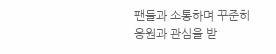팬들과 소통하며 꾸준히 응원과 관심을 받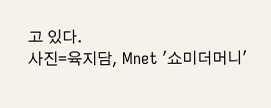고 있다.
사진=육지담, Mnet '쇼미더머니'